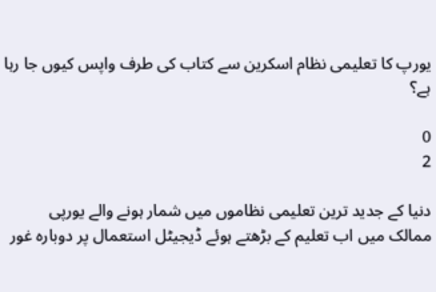یورپ کا تعلیمی نظام اسکرین سے کتاب کی طرف واپس کیوں جا رہا ہے؟

0
2

دنیا کے جدید ترین تعلیمی نظاموں میں شمار ہونے والے یورپی ممالک میں اب تعلیم کے بڑھتے ہوئے ڈیجیٹل استعمال پر دوبارہ غور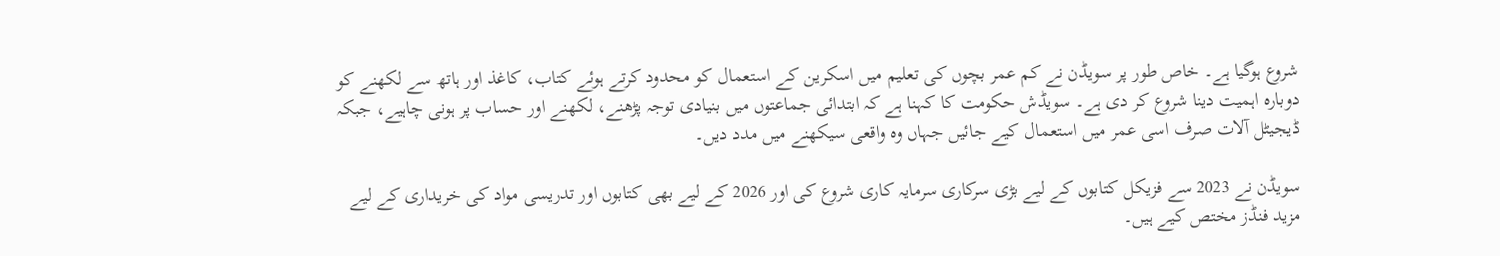شروع ہوگیا ہے۔ خاص طور پر سویڈن نے کم عمر بچوں کی تعلیم میں اسکرین کے استعمال کو محدود کرتے ہوئے کتاب، کاغذ اور ہاتھ سے لکھنے کو دوبارہ اہمیت دینا شروع کر دی ہے۔ سویڈش حکومت کا کہنا ہے کہ ابتدائی جماعتوں میں بنیادی توجہ پڑھنے، لکھنے اور حساب پر ہونی چاہیے، جبکہ ڈیجیٹل آلات صرف اسی عمر میں استعمال کیے جائیں جہاں وہ واقعی سیکھنے میں مدد دیں۔

سویڈن نے 2023 سے فزیکل کتابوں کے لیے بڑی سرکاری سرمایہ کاری شروع کی اور 2026 کے لیے بھی کتابوں اور تدریسی مواد کی خریداری کے لیے مزید فنڈز مختص کیے ہیں۔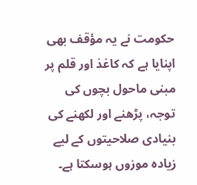حکومت نے یہ مؤقف بھی اپنایا ہے کہ کاغذ اور قلم پر مبنی ماحول بچوں کی توجہ، پڑھنے اور لکھنے کی بنیادی صلاحیتوں کے لیے زیادہ موزوں ہوسکتا ہے۔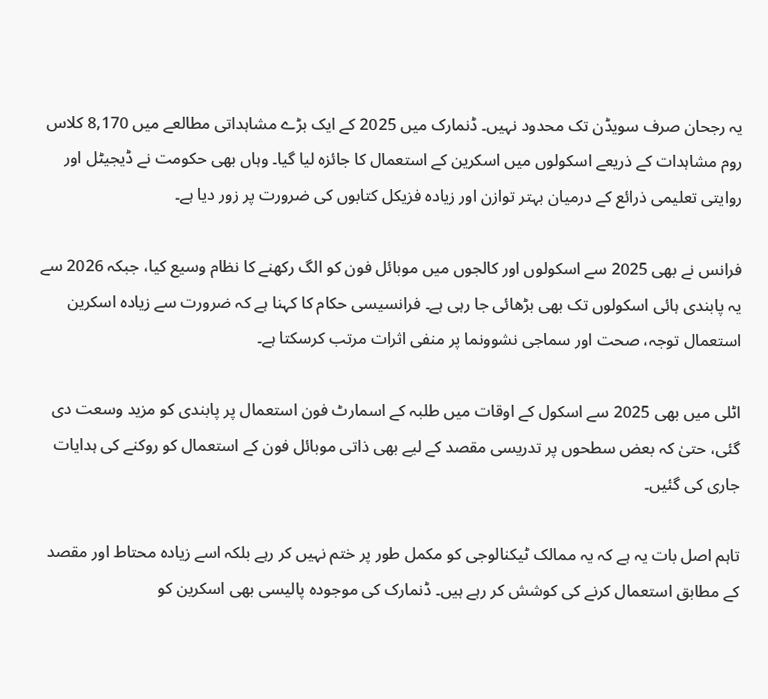یہ رجحان صرف سویڈن تک محدود نہیں۔ ڈنمارک میں 2025 کے ایک بڑے مشاہداتی مطالعے میں 8,170 کلاس روم مشاہدات کے ذریعے اسکولوں میں اسکرین کے استعمال کا جائزہ لیا گیا۔ وہاں بھی حکومت نے ڈیجیٹل اور روایتی تعلیمی ذرائع کے درمیان بہتر توازن اور زیادہ فزیکل کتابوں کی ضرورت پر زور دیا ہے۔

فرانس نے بھی 2025 سے اسکولوں اور کالجوں میں موبائل فون کو الگ رکھنے کا نظام وسیع کیا، جبکہ 2026 سے یہ پابندی ہائی اسکولوں تک بھی بڑھائی جا رہی ہے۔ فرانسیسی حکام کا کہنا ہے کہ ضرورت سے زیادہ اسکرین استعمال توجہ، صحت اور سماجی نشوونما پر منفی اثرات مرتب کرسکتا ہے۔

اٹلی میں بھی 2025 سے اسکول کے اوقات میں طلبہ کے اسمارٹ فون استعمال پر پابندی کو مزید وسعت دی گئی، حتیٰ کہ بعض سطحوں پر تدریسی مقصد کے لیے بھی ذاتی موبائل فون کے استعمال کو روکنے کی ہدایات جاری کی گئیں۔

تاہم اصل بات یہ ہے کہ یہ ممالک ٹیکنالوجی کو مکمل طور پر ختم نہیں کر رہے بلکہ اسے زیادہ محتاط اور مقصد کے مطابق استعمال کرنے کی کوشش کر رہے ہیں۔ ڈنمارک کی موجودہ پالیسی بھی اسکرین کو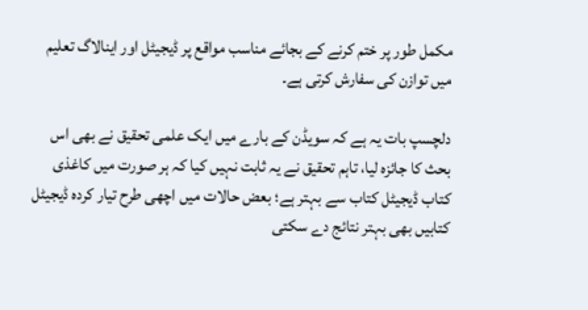مکمل طور پر ختم کرنے کے بجائے مناسب مواقع پر ڈیجیٹل اور اینالاگ تعلیم میں توازن کی سفارش کرتی ہے۔

دلچسپ بات یہ ہے کہ سویڈن کے بارے میں ایک علمی تحقیق نے بھی اس بحث کا جائزہ لیا، تاہم تحقیق نے یہ ثابت نہیں کیا کہ ہر صورت میں کاغذی کتاب ڈیجیٹل کتاب سے بہتر ہے؛ بعض حالات میں اچھی طرح تیار کردہ ڈیجیٹل کتابیں بھی بہتر نتائج دے سکتی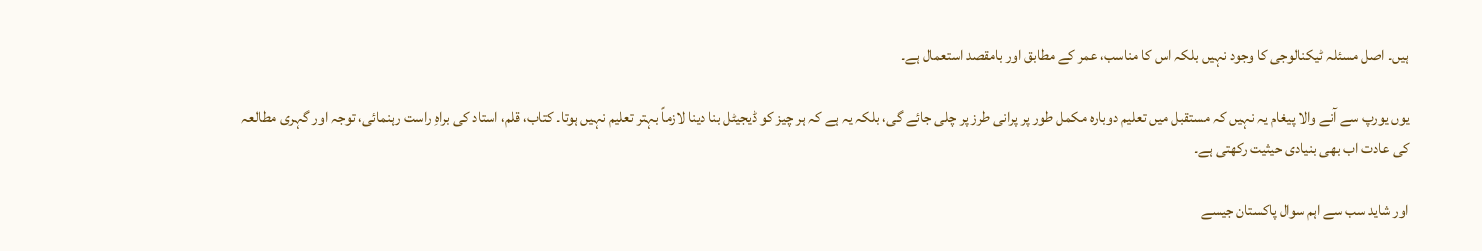ہیں۔ اصل مسئلہ ٹیکنالوجی کا وجود نہیں بلکہ اس کا مناسب، عمر کے مطابق اور بامقصد استعمال ہے۔

یوں یورپ سے آنے والا پیغام یہ نہیں کہ مستقبل میں تعلیم دوبارہ مکمل طور پر پرانی طرز پر چلی جائے گی، بلکہ یہ ہے کہ ہر چیز کو ڈیجیٹل بنا دینا لازماً بہتر تعلیم نہیں ہوتا۔ کتاب، قلم، استاد کی براہِ راست رہنمائی، توجہ اور گہری مطالعہ کی عادت اب بھی بنیادی حیثیت رکھتی ہے۔

اور شاید سب سے اہم سوال پاکستان جیسے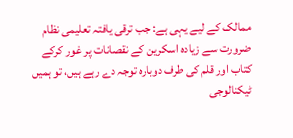ممالک کے لیے یہی ہے: جب ترقی یافتہ تعلیمی نظام ضرورت سے زیادہ اسکرین کے نقصانات پر غور کرکے کتاب اور قلم کی طرف دوبارہ توجہ دے رہے ہیں، تو ہمیں ٹیکنالوجی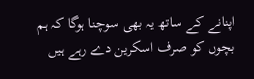اپنانے کے ساتھ یہ بھی سوچنا ہوگا کہ ہم بچوں کو صرف اسکرین دے رہے ہیں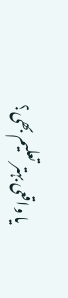یا واقعی بہتر تعلیم بھی؟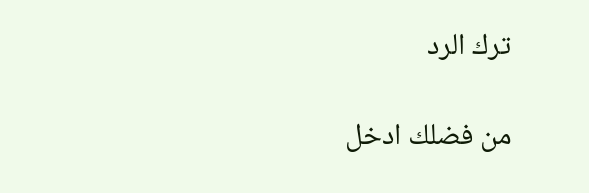ترك الرد

من فضلك ادخل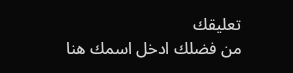تعليقك
من فضلك ادخل اسمك هنا